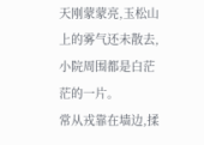天刚蒙蒙亮,玉松山上的雾气还未散去,小院周围都是白茫茫的一片。
常从戎靠在墙边,揉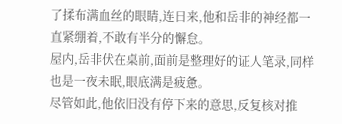了揉布满血丝的眼睛,连日来,他和岳非的神经都一直紧绷着,不敢有半分的懈怠。
屋内,岳非伏在桌前,面前是整理好的证人笔录,同样也是一夜未眠,眼底满是疲惫。
尽管如此,他依旧没有停下来的意思,反复核对推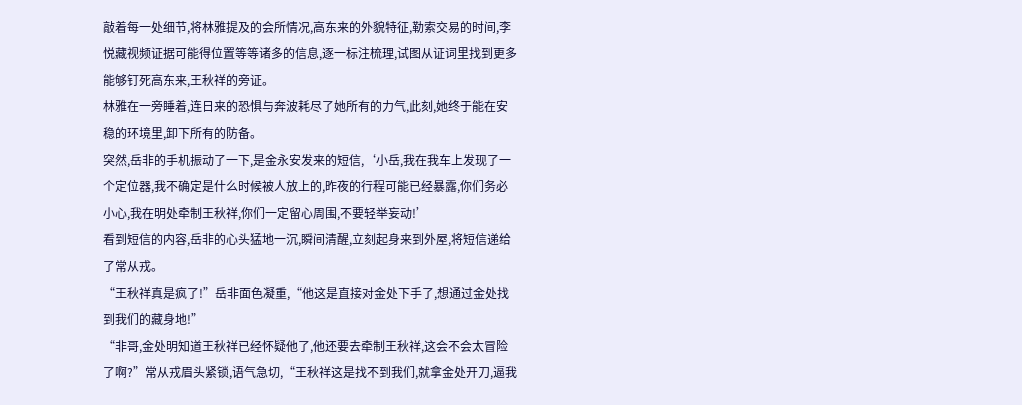敲着每一处细节,将林雅提及的会所情况,高东来的外貌特征,勒索交易的时间,李悦藏视频证据可能得位置等等诸多的信息,逐一标注梳理,试图从证词里找到更多能够钉死高东来,王秋祥的旁证。
林雅在一旁睡着,连日来的恐惧与奔波耗尽了她所有的力气,此刻,她终于能在安稳的环境里,卸下所有的防备。
突然,岳非的手机振动了一下,是金永安发来的短信,‘小岳,我在我车上发现了一个定位器,我不确定是什么时候被人放上的,昨夜的行程可能已经暴露,你们务必小心,我在明处牵制王秋祥,你们一定留心周围,不要轻举妄动!’
看到短信的内容,岳非的心头猛地一沉,瞬间清醒,立刻起身来到外屋,将短信递给了常从戎。
“王秋祥真是疯了!”岳非面色凝重,“他这是直接对金处下手了,想通过金处找到我们的藏身地!”
“非哥,金处明知道王秋祥已经怀疑他了,他还要去牵制王秋祥,这会不会太冒险了啊?”常从戎眉头紧锁,语气急切,“王秋祥这是找不到我们,就拿金处开刀,逼我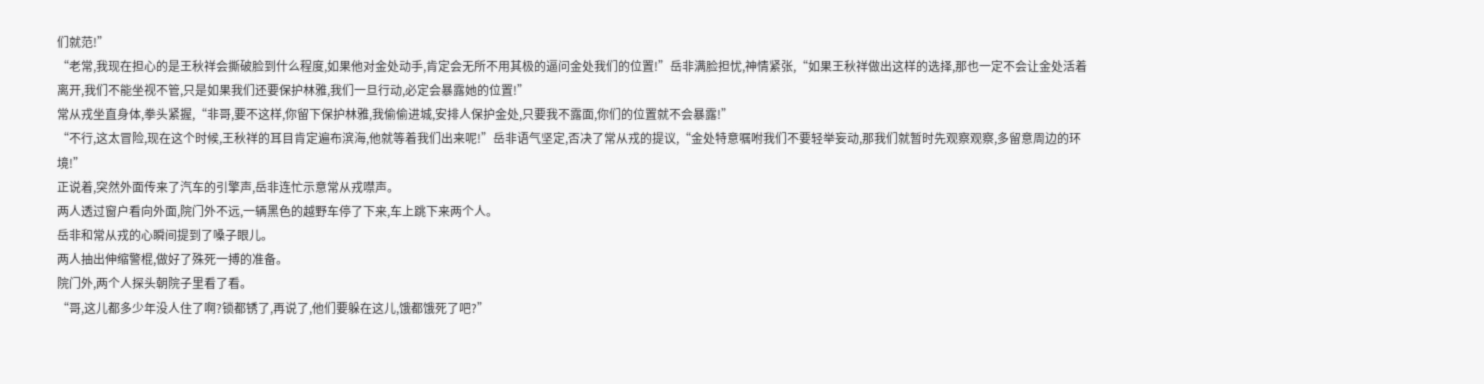们就范!”
“老常,我现在担心的是王秋祥会撕破脸到什么程度,如果他对金处动手,肯定会无所不用其极的逼问金处我们的位置!”岳非满脸担忧,神情紧张,“如果王秋祥做出这样的选择,那也一定不会让金处活着离开,我们不能坐视不管,只是如果我们还要保护林雅,我们一旦行动,必定会暴露她的位置!”
常从戎坐直身体,拳头紧握,“非哥,要不这样,你留下保护林雅,我偷偷进城,安排人保护金处,只要我不露面,你们的位置就不会暴露!”
“不行,这太冒险,现在这个时候,王秋祥的耳目肯定遍布滨海,他就等着我们出来呢!”岳非语气坚定,否决了常从戎的提议,“金处特意嘱咐我们不要轻举妄动,那我们就暂时先观察观察,多留意周边的环境!”
正说着,突然外面传来了汽车的引擎声,岳非连忙示意常从戎噤声。
两人透过窗户看向外面,院门外不远,一辆黑色的越野车停了下来,车上跳下来两个人。
岳非和常从戎的心瞬间提到了嗓子眼儿。
两人抽出伸缩警棍,做好了殊死一搏的准备。
院门外,两个人探头朝院子里看了看。
“哥,这儿都多少年没人住了啊?锁都锈了,再说了,他们要躲在这儿,饿都饿死了吧?”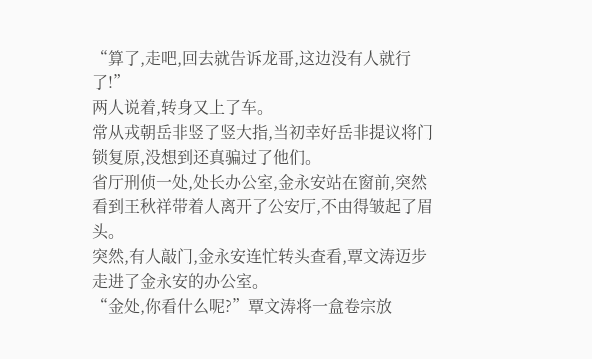“算了,走吧,回去就告诉龙哥,这边没有人就行了!”
两人说着,转身又上了车。
常从戎朝岳非竖了竖大指,当初幸好岳非提议将门锁复原,没想到还真骗过了他们。
省厅刑侦一处,处长办公室,金永安站在窗前,突然看到王秋祥带着人离开了公安厅,不由得皱起了眉头。
突然,有人敲门,金永安连忙转头查看,覃文涛迈步走进了金永安的办公室。
“金处,你看什么呢?”覃文涛将一盒卷宗放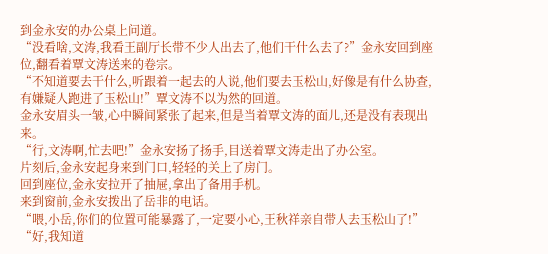到金永安的办公桌上问道。
“没看啥,文涛,我看王副厅长带不少人出去了,他们干什么去了?”金永安回到座位,翻看着覃文涛送来的卷宗。
“不知道要去干什么,听跟着一起去的人说,他们要去玉松山,好像是有什么协查,有嫌疑人跑进了玉松山!”覃文涛不以为然的回道。
金永安眉头一皱,心中瞬间紧张了起来,但是当着覃文涛的面儿,还是没有表现出来。
“行,文涛啊,忙去吧!”金永安扬了扬手,目送着覃文涛走出了办公室。
片刻后,金永安起身来到门口,轻轻的关上了房门。
回到座位,金永安拉开了抽屉,拿出了备用手机。
来到窗前,金永安拨出了岳非的电话。
“喂,小岳,你们的位置可能暴露了,一定要小心,王秋祥亲自带人去玉松山了!”
“好,我知道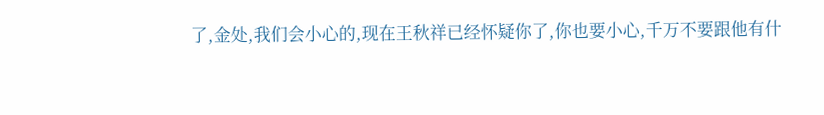了,金处,我们会小心的,现在王秋祥已经怀疑你了,你也要小心,千万不要跟他有什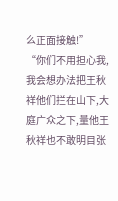么正面接触!”
“你们不用担心我,我会想办法把王秋祥他们拦在山下,大庭广众之下,量他王秋祥也不敢明目张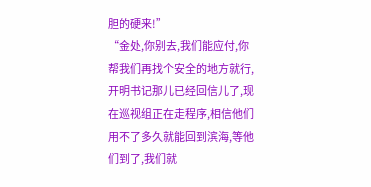胆的硬来!”
“金处,你别去,我们能应付,你帮我们再找个安全的地方就行,开明书记那儿已经回信儿了,现在巡视组正在走程序,相信他们用不了多久就能回到滨海,等他们到了,我们就